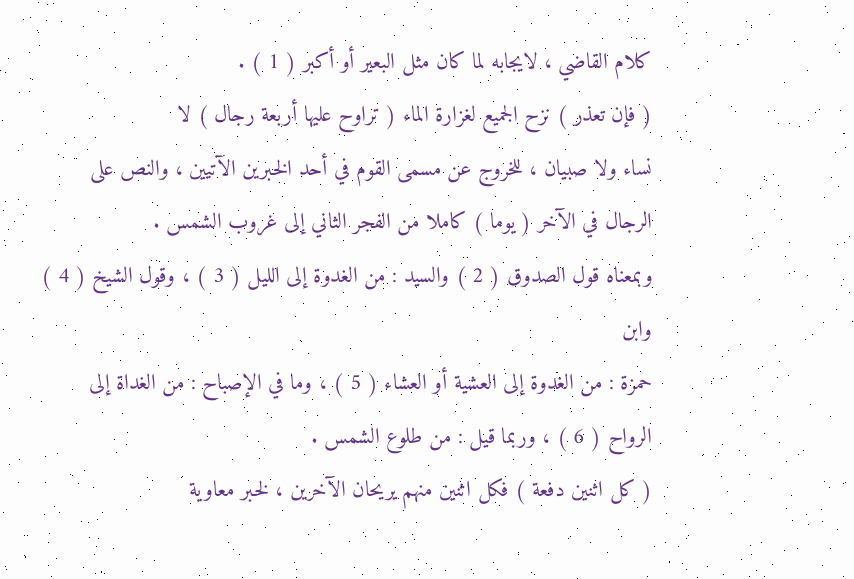كلام القاضي ، لايجابه لما كان مثل البعير أو أكبر ( 1 ) .
( فإن تعذر ) نزح الجميع لغزارة الماء ( تراوح عليها أربعة رجال ) لا
نساء ولا صبيان ، للخروج عن مسمى القوم في أحد الخبرين الآتيين ، والنص على
الرجال في الآخر ( يوما ) كاملا من الفجر الثاني إلى غروب الشمس .
وبمعناه قول الصدوق ( 2 ) والسيد : من الغدوة إلى الليل ( 3 ) ، وقول الشيخ ( 4 ) وابن
حمزة : من الغدوة إلى العشية أو العشاء ( 5 ) ، وما في الإصباح : من الغداة إلى
الرواح ( 6 ) ، وربما قيل : من طلوع الشمس .
( كل اثنين دفعة ) فكل اثنين منهم يريحان الآخرين ، لخبر معاوية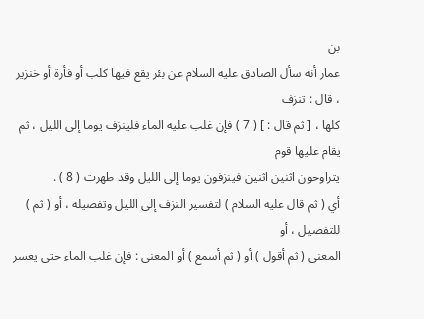بن
عمار أنه سأل الصادق عليه السلام عن بئر يقع فيها كلب أو فأرة أو خنزير ، قال : تنزف
كلها ، [ ثم قال : ] ( 7 ) فإن غلب عليه الماء فلينزف يوما إلى الليل ، ثم يقام عليها قوم
يتراوحون اثنين اثنين فينزفون يوما إلى الليل وقد طهرت ( 8 ) .
أي ( ثم قال عليه السلام ) لتفسير النزف إلى الليل وتفصيله ، أو ( ثم ) للتفصيل ، أو
المعنى ( ثم أقول ) أو ( ثم أسمع ) أو المعنى : فإن غلب الماء حتى يعسر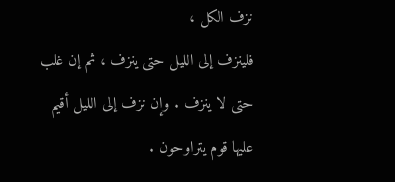نزف الكل ،
فلينزف إلى الليل حتى ينزف ، ثم إن غلب حتى لا ينزف . وإن نزف إلى الليل أقيم
عليها قوم يتراوحون .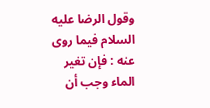وقول الرضا عليه السلام فيما روى عنه : فإن تغير الماء وجب أن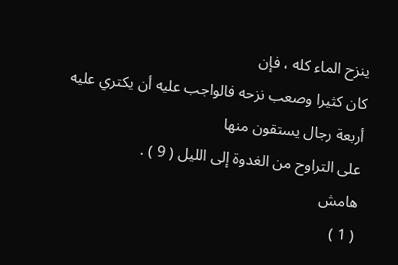ينزح الماء كله ، فإن
كان كثيرا وصعب نزحه فالواجب عليه أن يكتري عليه أربعة رجال يستقون منها
على التراوح من الغدوة إلى الليل ( 9 ) .
هامش
( 1 )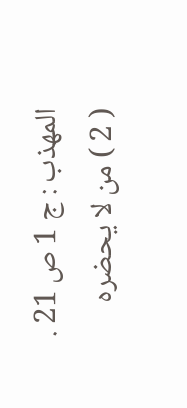المهذب : ج 1 ص 21 .
( 2 ) من لا يحضره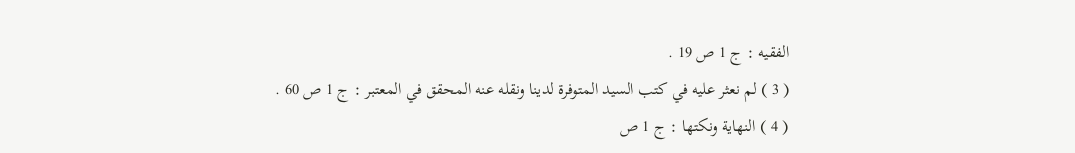الفقيه : ج 1 ص 19 .
( 3 ) لم نعثر عليه في كتب السيد المتوفرة لدينا ونقله عنه المحقق في المعتبر : ج 1 ص 60 .
( 4 ) النهاية ونكتها : ج 1 ص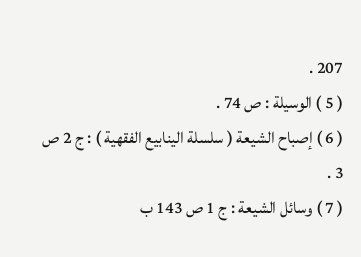207 .
( 5 ) الوسيلة : ص 74 .
( 6 ) إصباح الشيعة ( سلسلة الينابيع الفقهية ) : ج 2 ص 3 .
( 7 ) وسائل الشيعة : ج 1 ص 143 ب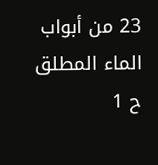23 من أبواب الماء المطلق ح 1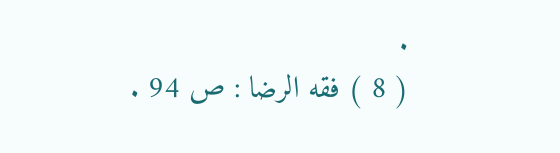.
( 8 ) فقه الرضا : ص 94 .